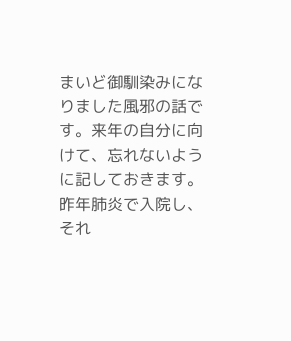まいど御馴染みになりました風邪の話です。来年の自分に向けて、忘れないように記しておきます。
昨年肺炎で入院し、それ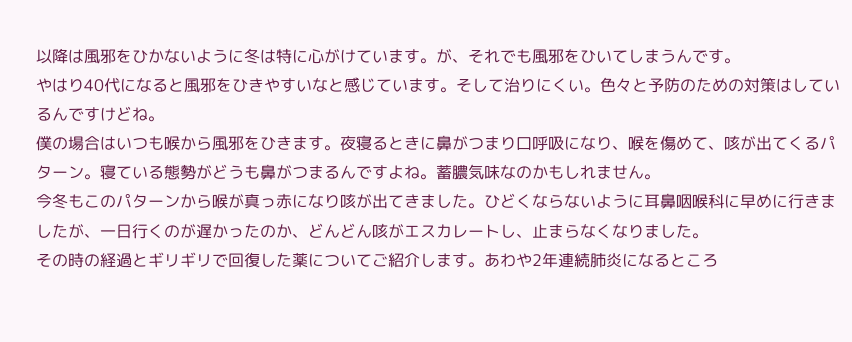以降は風邪をひかないように冬は特に心がけています。が、それでも風邪をひいてしまうんです。
やはり40代になると風邪をひきやすいなと感じています。そして治りにくい。色々と予防のための対策はしているんですけどね。
僕の場合はいつも喉から風邪をひきます。夜寝るときに鼻がつまり口呼吸になり、喉を傷めて、咳が出てくるパターン。寝ている態勢がどうも鼻がつまるんですよね。蓄膿気味なのかもしれません。
今冬もこのパターンから喉が真っ赤になり咳が出てきました。ひどくならないように耳鼻咽喉科に早めに行きましたが、一日行くのが遅かったのか、どんどん咳がエスカレートし、止まらなくなりました。
その時の経過とギリギリで回復した薬についてご紹介します。あわや2年連続肺炎になるところ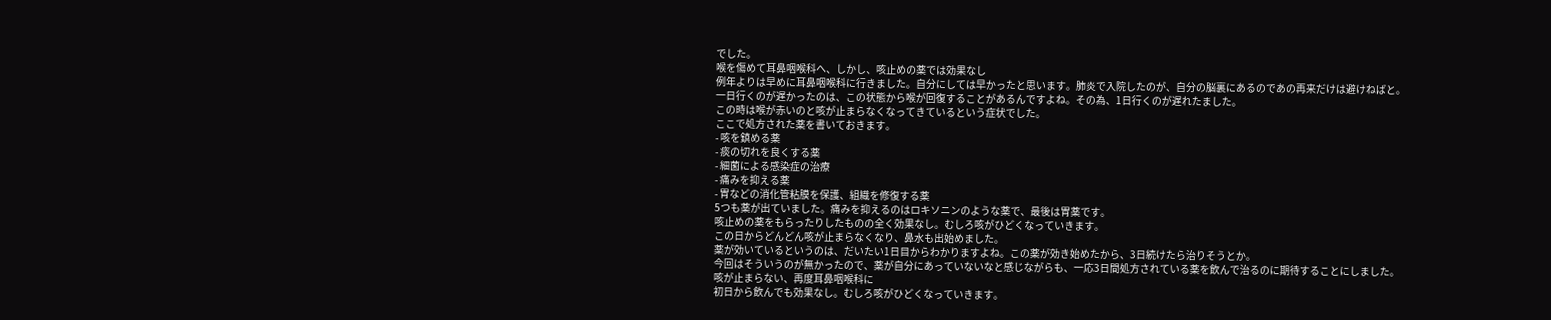でした。
喉を傷めて耳鼻咽喉科へ、しかし、咳止めの薬では効果なし
例年よりは早めに耳鼻咽喉科に行きました。自分にしては早かったと思います。肺炎で入院したのが、自分の脳裏にあるのであの再来だけは避けねばと。
一日行くのが遅かったのは、この状態から喉が回復することがあるんですよね。その為、1日行くのが遅れたました。
この時は喉が赤いのと咳が止まらなくなってきているという症状でした。
ここで処方された薬を書いておきます。
- 咳を鎮める薬
- 痰の切れを良くする薬
- 細菌による感染症の治療
- 痛みを抑える薬
- 胃などの消化管粘膜を保護、組織を修復する薬
5つも薬が出ていました。痛みを抑えるのはロキソニンのような薬で、最後は胃薬です。
咳止めの薬をもらったりしたものの全く効果なし。むしろ咳がひどくなっていきます。
この日からどんどん咳が止まらなくなり、鼻水も出始めました。
薬が効いているというのは、だいたい1日目からわかりますよね。この薬が効き始めたから、3日続けたら治りそうとか。
今回はそういうのが無かったので、薬が自分にあっていないなと感じながらも、一応3日間処方されている薬を飲んで治るのに期待することにしました。
咳が止まらない、再度耳鼻咽喉科に
初日から飲んでも効果なし。むしろ咳がひどくなっていきます。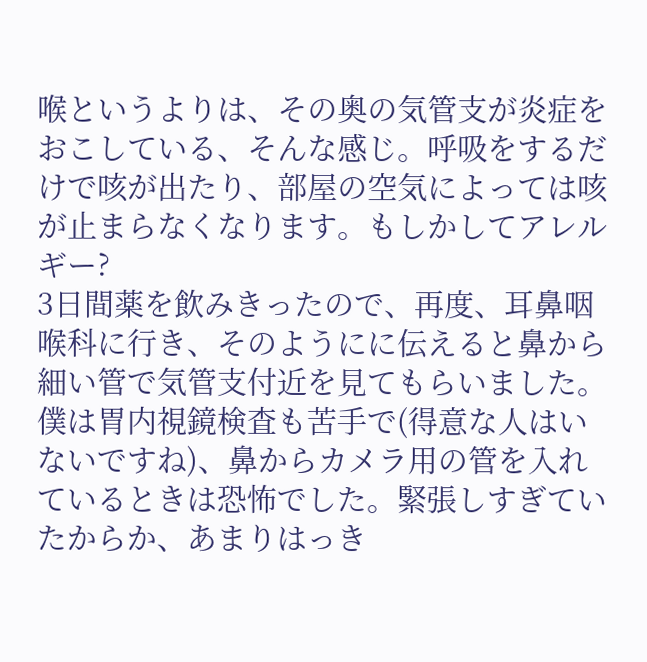喉というよりは、その奥の気管支が炎症をおこしている、そんな感じ。呼吸をするだけで咳が出たり、部屋の空気によっては咳が止まらなくなります。もしかしてアレルギー?
3日間薬を飲みきったので、再度、耳鼻咽喉科に行き、そのようにに伝えると鼻から細い管で気管支付近を見てもらいました。
僕は胃内視鏡検査も苦手で(得意な人はいないですね)、鼻からカメラ用の管を入れているときは恐怖でした。緊張しすぎていたからか、あまりはっき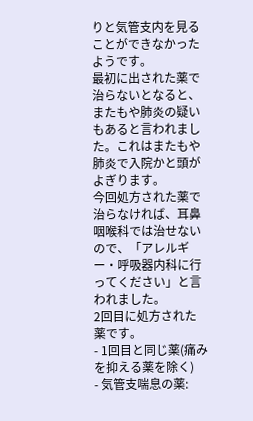りと気管支内を見ることができなかったようです。
最初に出された薬で治らないとなると、またもや肺炎の疑いもあると言われました。これはまたもや肺炎で入院かと頭がよぎります。
今回処方された薬で治らなければ、耳鼻咽喉科では治せないので、「アレルギー・呼吸器内科に行ってください」と言われました。
2回目に処方された薬です。
- 1回目と同じ薬(痛みを抑える薬を除く)
- 気管支喘息の薬: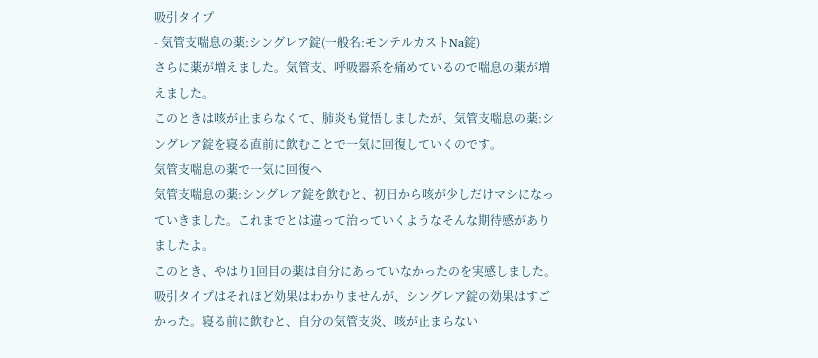吸引タイプ
- 気管支喘息の薬:シングレア錠(一般名:モンテルカストNa錠)
さらに薬が増えました。気管支、呼吸器系を痛めているので喘息の薬が増えました。
このときは咳が止まらなくて、肺炎も覚悟しましたが、気管支喘息の薬:シングレア錠を寝る直前に飲むことで一気に回復していくのです。
気管支喘息の薬で一気に回復へ
気管支喘息の薬:シングレア錠を飲むと、初日から咳が少しだけマシになっていきました。これまでとは違って治っていくようなそんな期待感がありましたよ。
このとき、やはり1回目の薬は自分にあっていなかったのを実感しました。
吸引タイプはそれほど効果はわかりませんが、シングレア錠の効果はすごかった。寝る前に飲むと、自分の気管支炎、咳が止まらない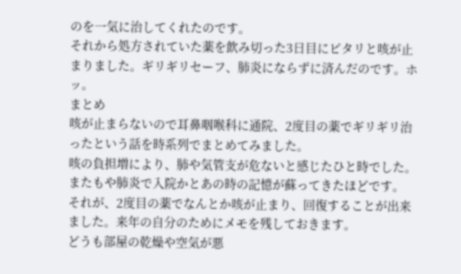のを一気に治してくれたのです。
それから処方されていた薬を飲み切った3日目にピタリと咳が止まりました。ギリギリセーフ、肺炎にならずに済んだのです。ホッ。
まとめ
咳が止まらないので耳鼻咽喉科に通院、2度目の薬でギリギリ治ったという話を時系列でまとめてみました。
咳の負担増により、肺や気管支が危ないと感じたひと時でした。またもや肺炎で入院かとあの時の記憶が蘇ってきたほどです。
それが、2度目の薬でなんとか咳が止まり、回復することが出来ました。来年の自分のためにメモを残しておきます。
どうも部屋の乾燥や空気が悪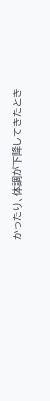かったり、体調が下降してきたとき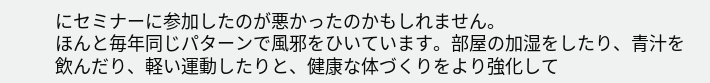にセミナーに参加したのが悪かったのかもしれません。
ほんと毎年同じパターンで風邪をひいています。部屋の加湿をしたり、青汁を飲んだり、軽い運動したりと、健康な体づくりをより強化して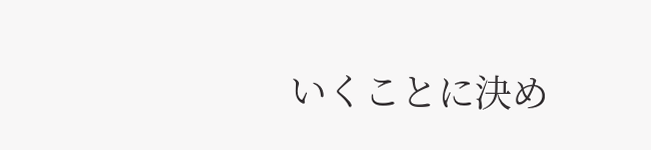いくことに決め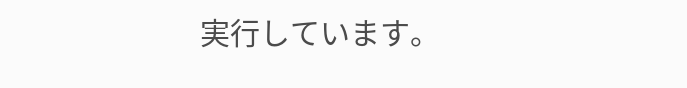実行しています。